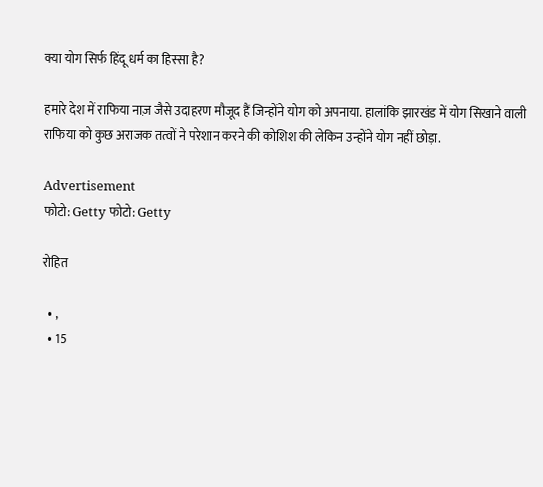क्या योग सिर्फ हिंदू धर्म का हिस्सा है?

हमारे देश में राफिया नाज़ जैसे उदाहरण मौजूद हैं जिन्होंने योग को अपनाया. हालांकि झारखंड में योग सिखाने वाली राफिया को कुछ अराजक तत्वों ने परेशान करने की कोशिश की लेकिन उन्होंने योग नहीं छोड़ा.

Advertisement
फोटो: Getty फोटो: Getty

रोहित

  • ,
  • 15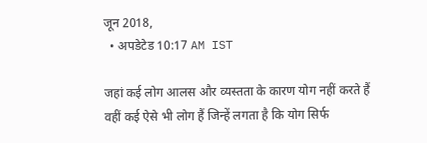जून 2018,
  • अपडेटेड 10:17 AM IST

जहां कई लोग आलस और व्यस्तता के कारण योग नहीं करते हैं वहीं कई ऐसे भी लोग हैं जिन्हें लगता है कि योग सिर्फ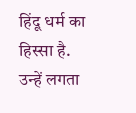हिंदू धर्म का हिस्सा है. उन्हें लगता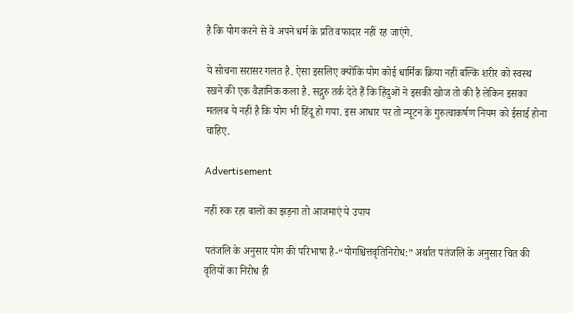है कि योग करने से वे अपने धर्म के प्रति वफादार नहीं रह जाएंगे.

ये सोचना सरासर गलत है. ऐसा इसलिए क्योंकि योग कोई धार्मिक क्रिया नहीं बल्कि शरीर को स्वस्थ रखने की एक वैज्ञानिक कला है. सद्गुरु तर्क देते हैं कि हिंदुओं ने इसकी खोज तो की है लेकिन इसका मतलब ये नहीं है कि योग भी हिंदू हो गया. इस आधार पर तो न्यूटन के गुरुत्वाकर्षण नियम को ईसाई होना चाहिए.

Advertisement

नहीं रुक रहा बालों का झड़ना तो आजमाएं ये उपाय

पतंजलि के अनुसार योग की परिभाषा है-“योगश्चित्तवृतिनिरोध:” अर्थात पतंजलि के अनुसार चित की वृतियों का निरोध ही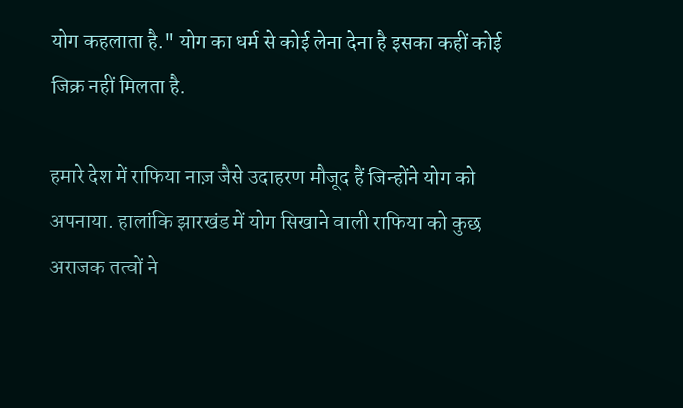योग कहलाता है." योग का धर्म से कोई लेना देना है इसका कहीं कोई जिक्र नहीं मिलता है.

हमारे देश में राफिया नाज़ जैसे उदाहरण मौजूद हैं जिन्होंने योग को अपनाया. हालांकि झारखंड में योग सिखाने वाली राफिया को कुछ अराजक तत्वों ने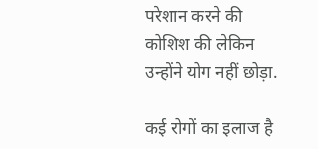परेशान करने की कोशिश की लेकिन उन्होंने योग नहीं छोड़ा.

कई रोगों का इलाज है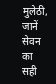मुलेठी, जानें सेवन का सही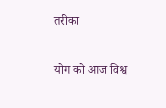तरीका

योग को आज विश्व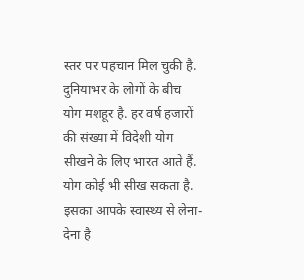स्तर पर पहचान मिल चुकी है. दुनियाभर के लोगों के बीच योग मशहूर है. हर वर्ष हजारों की संख्या में विदेशी योग सीखने के लिए भारत आते हैं. योग कोई भी सीख सकता है. इसका आपके स्वास्थ्य से लेना-देना है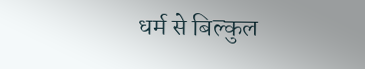धर्म से बिल्कुल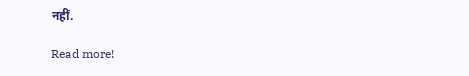नहीं.

Read more!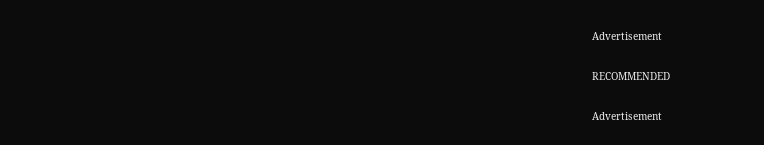Advertisement

RECOMMENDED

Advertisement